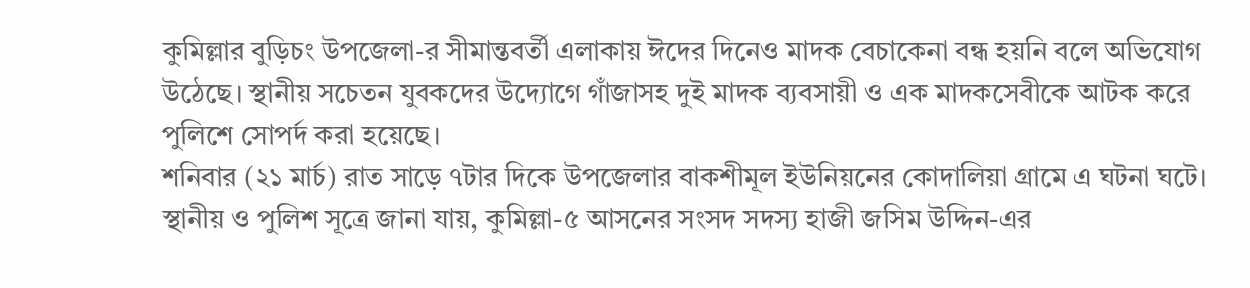কুমিল্লার বুড়িচং উপজেলা-র সীমান্তবর্তী এলাকায় ঈদের দিনেও মাদক বেচাকেনা বন্ধ হয়নি বলে অভিযোগ উঠেছে। স্থানীয় সচেতন যুবকদের উদ্যোগে গাঁজাসহ দুই মাদক ব্যবসায়ী ও এক মাদকসেবীকে আটক করে পুলিশে সোপর্দ করা হয়েছে।
শনিবার (২১ মার্চ) রাত সাড়ে ৭টার দিকে উপজেলার বাকশীমূল ইউনিয়নের কোদালিয়া গ্রামে এ ঘটনা ঘটে।
স্থানীয় ও পুলিশ সূত্রে জানা যায়, কুমিল্লা-৫ আসনের সংসদ সদস্য হাজী জসিম উদ্দিন-এর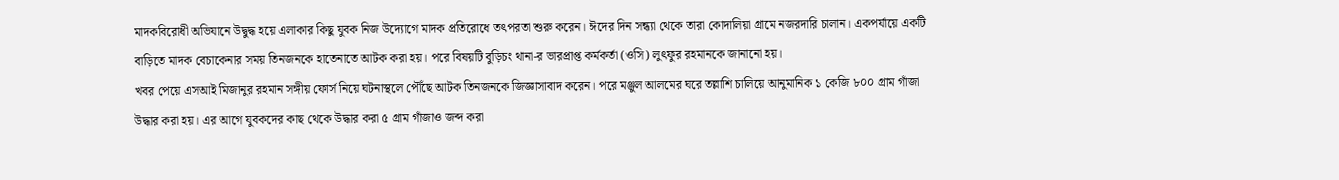মাদকবিরোধী অভিযানে উদ্বুদ্ধ হয়ে এলাকার কিছু যুবক নিজ উদ্যোগে মাদক প্রতিরোধে তৎপরতা শুরু করেন। ঈদের দিন সন্ধ্যা থেকে তারা কোদালিয়া গ্রামে নজরদারি চালান। একপর্যায়ে একটি বাড়িতে মাদক বেচাকেনার সময় তিনজনকে হাতেনাতে আটক করা হয়। পরে বিষয়টি বুড়িচং থানা-র ভারপ্রাপ্ত কর্মকর্তা (ওসি) লুৎফুর রহমানকে জানানো হয়।
খবর পেয়ে এসআই মিজানুর রহমান সঙ্গীয় ফোর্স নিয়ে ঘটনাস্থলে পৌঁছে আটক তিনজনকে জিজ্ঞাসাবাদ করেন। পরে মঞ্জুল আলমের ঘরে তল্লাশি চালিয়ে আনুমানিক ১ কেজি ৮০০ গ্রাম গাঁজা উদ্ধার করা হয়। এর আগে যুবকদের কাছ থেকে উদ্ধার করা ৫ গ্রাম গাঁজাও জব্দ করা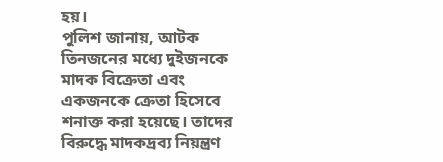হয়।
পুলিশ জানায়, আটক তিনজনের মধ্যে দুইজনকে মাদক বিক্রেতা এবং একজনকে ক্রেতা হিসেবে শনাক্ত করা হয়েছে। তাদের বিরুদ্ধে মাদকদ্রব্য নিয়ন্ত্রণ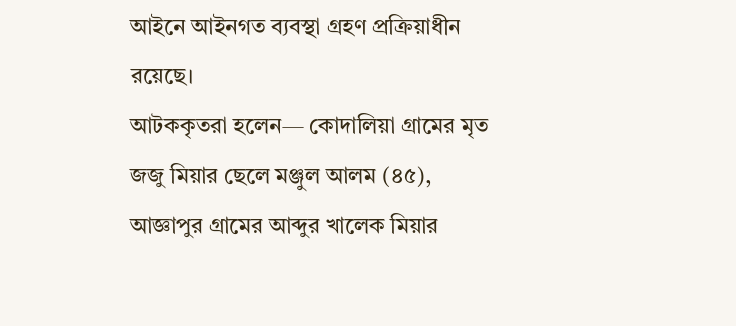আইনে আইনগত ব্যবস্থা গ্রহণ প্রক্রিয়াধীন রয়েছে।
আটককৃতরা হলেন— কোদালিয়া গ্রামের মৃত জজু মিয়ার ছেলে মঞ্জুল আলম (৪৫), আজ্ঞাপুর গ্রামের আব্দুর খালেক মিয়ার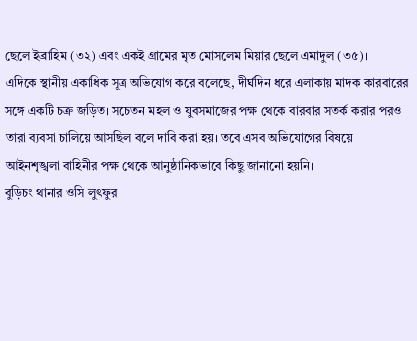ছেলে ইব্রাহিম (৩২) এবং একই গ্রামের মৃত মোসলেম মিয়ার ছেলে এমাদুল (৩৫)।
এদিকে স্থানীয় একাধিক সূত্র অভিযোগ করে বলেছে, দীর্ঘদিন ধরে এলাকায় মাদক কারবারের সঙ্গে একটি চক্র জড়িত। সচেতন মহল ও যুবসমাজের পক্ষ থেকে বারবার সতর্ক করার পরও তারা ব্যবসা চালিয়ে আসছিল বলে দাবি করা হয়। তবে এসব অভিযোগের বিষয়ে আইনশৃঙ্খলা বাহিনীর পক্ষ থেকে আনুষ্ঠানিকভাবে কিছু জানানো হয়নি।
বুড়িচং থানার ওসি লুৎফুর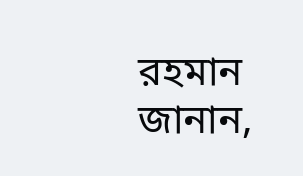রহমান জানান,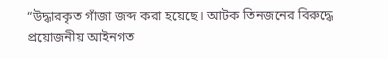“উদ্ধারকৃত গাঁজা জব্দ করা হয়েছে। আটক তিনজনের বিরুদ্ধে প্রয়োজনীয় আইনগত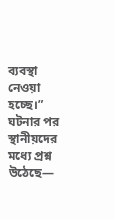ব্যবস্থা নেওয়া হচ্ছে।”
ঘটনার পর স্থানীয়দের মধ্যে প্রশ্ন উঠেছে—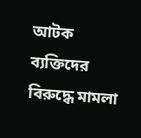আটক ব্যক্তিদের বিরুদ্ধে মামলা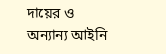দায়ের ও অন্যান্য আইনি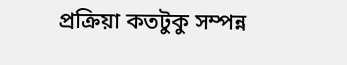প্রক্রিয়া কতটুকু সম্পন্ন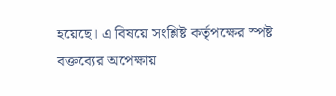হয়েছে। এ বিষয়ে সংশ্লিষ্ট কর্তৃপক্ষের স্পষ্ট বক্তব্যের অপেক্ষায়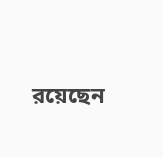রয়েছেন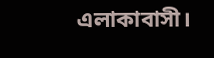এলাকাবাসী।